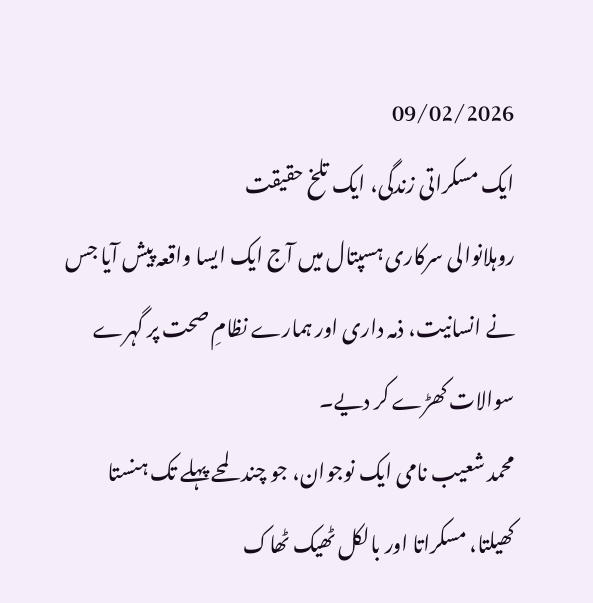09/02/2026
ایک مسکراتی زندگی، ایک تلخ حقیقت
روہلانوالی سرکاری ہسپتال میں آج ایک ایسا واقعہ پیش آیا جس نے انسانیت، ذمہ داری اور ہمارے نظامِ صحت پر گہرے سوالات کھڑے کر دیے۔
محمد شعیب نامی ایک نوجوان، جو چند لمحے پہلے تک ہنستا کھیلتا، مسکراتا اور بالکل ٹھیک ٹھاک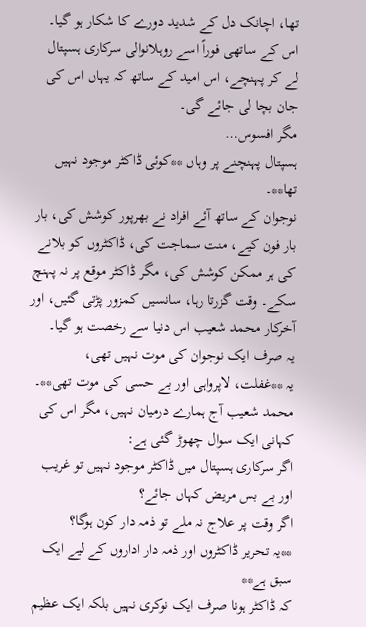تھا، اچانک دل کے شدید دورے کا شکار ہو گیا۔ اس کے ساتھی فوراً اسے روہلانوالی سرکاری ہسپتال لے کر پہنچے، اس امید کے ساتھ کہ یہاں اس کی جان بچا لی جائے گی۔
مگر افسوس…
ہسپتال پہنچنے پر وہاں **کوئی ڈاکٹر موجود نہیں تھا**۔
نوجوان کے ساتھ آئے افراد نے بھرپور کوشش کی، بار بار فون کیے، منت سماجت کی، ڈاکٹروں کو بلانے کی ہر ممکن کوشش کی، مگر ڈاکٹر موقع پر نہ پہنچ سکے۔ وقت گزرتا رہا، سانسیں کمزور پڑتی گئیں، اور آخرکار محمد شعیب اس دنیا سے رخصت ہو گیا۔
یہ صرف ایک نوجوان کی موت نہیں تھی،
یہ **غفلت، لاپرواہی اور بے حسی کی موت تھی**۔
محمد شعیب آج ہمارے درمیان نہیں، مگر اس کی کہانی ایک سوال چھوڑ گئی ہے:
اگر سرکاری ہسپتال میں ڈاکٹر موجود نہیں تو غریب اور بے بس مریض کہاں جائے؟
اگر وقت پر علاج نہ ملے تو ذمہ دار کون ہوگا؟
**یہ تحریر ڈاکٹروں اور ذمہ دار اداروں کے لیے ایک سبق ہے**
کہ ڈاکٹر ہونا صرف ایک نوکری نہیں بلکہ ایک عظیم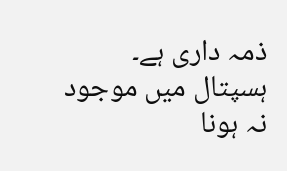ذمہ داری ہے۔
ہسپتال میں موجود نہ ہونا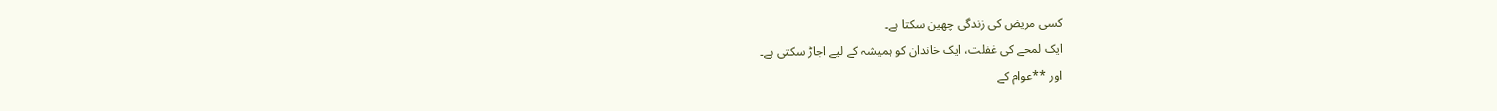کسی مریض کی زندگی چھین سکتا ہے۔
ایک لمحے کی غفلت، ایک خاندان کو ہمیشہ کے لیے اجاڑ سکتی ہے۔
اور **عوام کے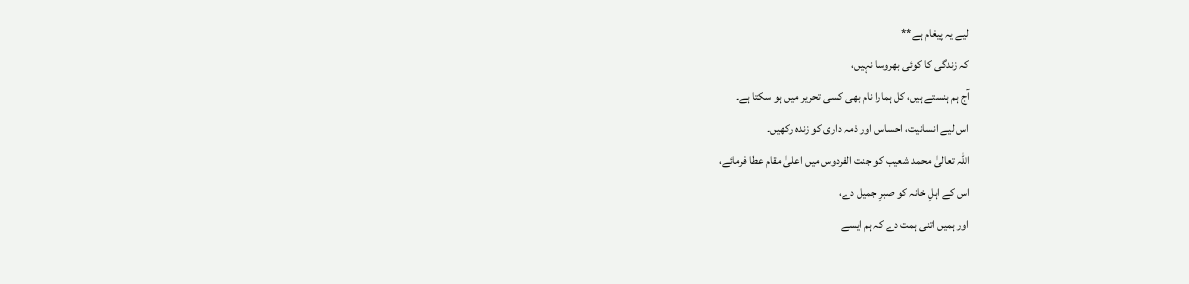لیے یہ پیغام ہے**
کہ زندگی کا کوئی بھروسا نہیں،
آج ہم ہنستے ہیں، کل ہمارا نام بھی کسی تحریر میں ہو سکتا ہے۔
اس لیے انسانیت، احساس اور ذمہ داری کو زندہ رکھیں۔
اللہ تعالیٰ محمد شعیب کو جنت الفردوس میں اعلیٰ مقام عطا فرمائے،
اس کے اہلِ خانہ کو صبرِ جمیل دے،
اور ہمیں اتنی ہمت دے کہ ہم ایسے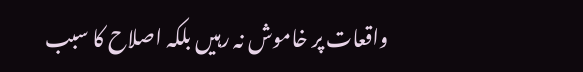واقعات پر خاموش نہ رہیں بلکہ اصلاح کا سبب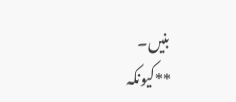بنیں۔
**کیونکہ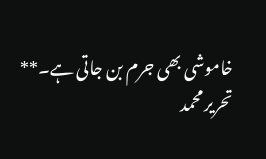خاموشی بھی جرم بن جاتی ہے۔**
تحریر محمد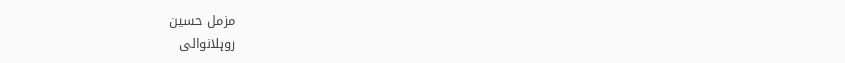مزمل حسین
روہلانوالی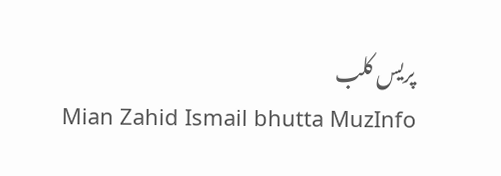پریس کلب
Mian Zahid Ismail bhutta MuzInfo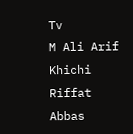Tv
M Ali Arif Khichi Riffat Abbas